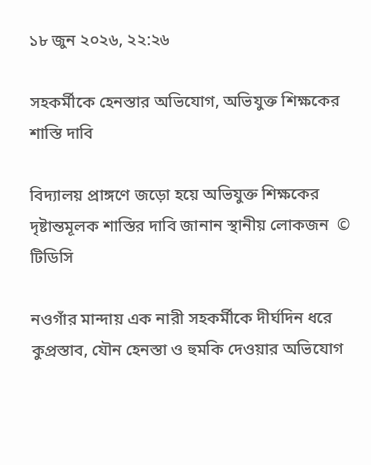১৮ জুন ২০২৬, ২২:২৬

সহকর্মীকে হেনস্তার অভিযোগ, অভিযুক্ত শিক্ষকের শাস্তি দাবি

বিদ্যালয় প্রাঙ্গণে জড়ো হয়ে অভিযুক্ত শিক্ষকের দৃষ্টান্তমূলক শাস্তির দাবি জানান স্থানীয় লোকজন  © টিডিসি

নওগাঁর মান্দায় এক নারী সহকর্মীকে দীর্ঘদিন ধরে কুপ্রস্তাব, যৌন হেনস্তা ও হুমকি দেওয়ার অভিযোগ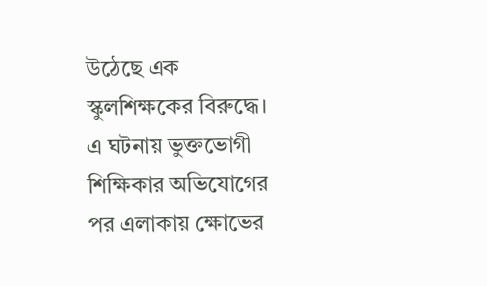উঠেছে এক স্কুলশিক্ষকের বিরুদ্ধে। এ ঘটনায় ভুক্তভোগী শিক্ষিকার অভিযোগের পর এলাকায় ক্ষোভের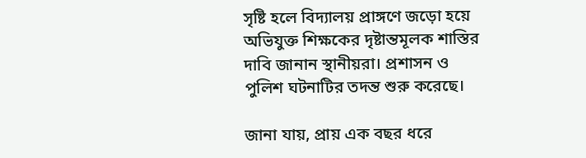সৃষ্টি হলে বিদ্যালয় প্রাঙ্গণে জড়ো হয়ে অভিযুক্ত শিক্ষকের দৃষ্টান্তমূলক শাস্তির দাবি জানান স্থানীয়রা। প্রশাসন ও পুলিশ ঘটনাটির তদন্ত শুরু করেছে।

জানা যায়, প্রায় এক বছর ধরে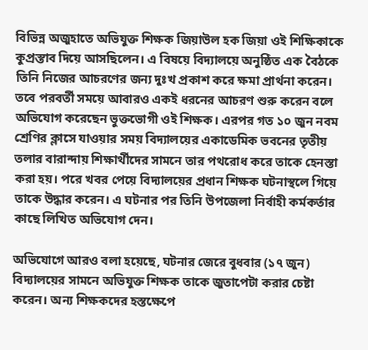বিভিন্ন অজুহাতে অভিযুক্ত শিক্ষক জিয়াউল হক জিয়া ওই শিক্ষিকাকে কুপ্রস্তাব দিয়ে আসছিলেন। এ বিষয়ে বিদ্যালয়ে অনুষ্ঠিত এক বৈঠকে তিনি নিজের আচরণের জন্য দুঃখ প্রকাশ করে ক্ষমা প্রার্থনা করেন। তবে পরবর্তী সময়ে আবারও একই ধরনের আচরণ শুরু করেন বলে অভিযোগ করেছেন ভুক্তভোগী ওই শিক্ষক। এরপর গত ১০ জুন নবম শ্রেণির ক্লাসে যাওয়ার সময় বিদ্যালয়ের একাডেমিক ভবনের তৃতীয় তলার বারান্দায় শিক্ষার্থীদের সামনে তার পথরোধ করে তাকে হেনস্তা করা হয়। পরে খবর পেয়ে বিদ্যালয়ের প্রধান শিক্ষক ঘটনাস্থলে গিয়ে তাকে উদ্ধার করেন। এ ঘটনার পর তিনি উপজেলা নির্বাহী কর্মকর্তার কাছে লিখিত অভিযোগ দেন।

অভিযোগে আরও বলা হয়েছে, ঘটনার জেরে বুধবার (১৭ জুন) বিদ্যালয়ের সামনে অভিযুক্ত শিক্ষক তাকে জুতাপেটা করার চেষ্টা করেন। অন্য শিক্ষকদের হস্তক্ষেপে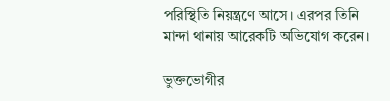পরিস্থিতি নিয়ন্ত্রণে আসে। এরপর তিনি মান্দা থানায় আরেকটি অভিযোগ করেন।

ভুক্তভোগীর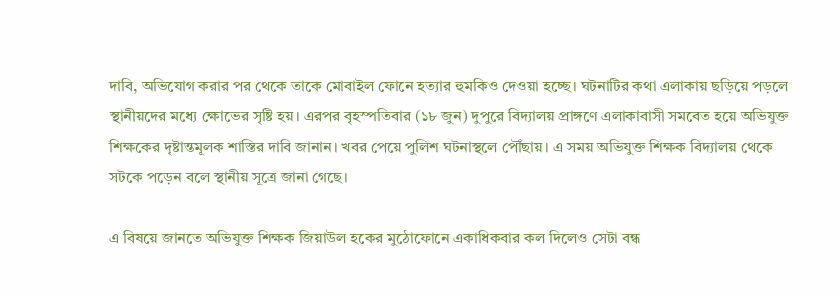দাবি, অভিযোগ করার পর থেকে তাকে মোবাইল ফোনে হত্যার হুমকিও দেওয়া হচ্ছে। ঘটনাটির কথা এলাকায় ছড়িয়ে পড়লে স্থানীয়দের মধ্যে ক্ষোভের সৃষ্টি হয়। এরপর বৃহস্পতিবার (১৮ জুন) দুপুরে বিদ্যালয় প্রাঙ্গণে এলাকাবাসী সমবেত হয়ে অভিযুক্ত শিক্ষকের দৃষ্টান্তমূলক শাস্তির দাবি জানান। খবর পেয়ে পুলিশ ঘটনাস্থলে পৌঁছায়। এ সময় অভিযুক্ত শিক্ষক বিদ্যালয় থেকে সটকে পড়েন বলে স্থানীয় সূত্রে জানা গেছে।

এ বিষয়ে জানতে অভিযুক্ত শিক্ষক জিয়াউল হকের মুঠোফোনে একাধিকবার কল দিলেও সেটা বন্ধ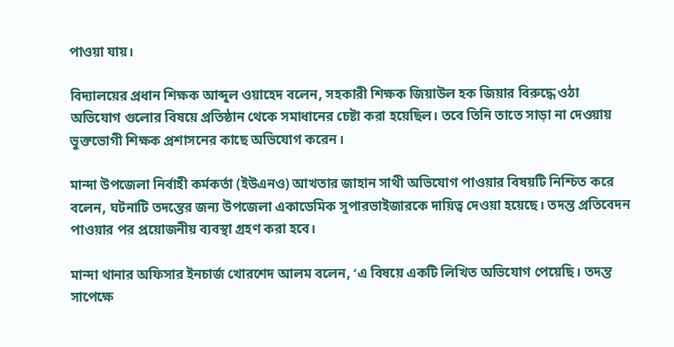পাওয়া যায়।

বিদ্যালয়ের প্রধান শিক্ষক আব্দুল ওয়াহেদ বলেন, সহকারী শিক্ষক জিয়াউল হক জিয়ার বিরুদ্ধে ওঠা অভিযোগ গুলোর বিষয়ে প্রতিষ্ঠান থেকে সমাধানের চেষ্টা করা হয়েছিল। তবে তিনি তাতে সাড়া না দেওয়ায় ভুক্তভোগী শিক্ষক প্রশাসনের কাছে অভিযোগ করেন।

মান্দা উপজেলা নির্বাহী কর্মকর্তা (ইউএনও) আখতার জাহান সাথী অভিযোগ পাওয়ার বিষয়টি নিশ্চিত করে বলেন, ঘটনাটি তদন্তের জন্য উপজেলা একাডেমিক সুপারভাইজারকে দায়িত্ব দেওয়া হয়েছে। তদন্ত প্রতিবেদন পাওয়ার পর প্রয়োজনীয় ব্যবস্থা গ্রহণ করা হবে।

মান্দা থানার অফিসার ইনচার্জ খোরশেদ আলম বলেন, ‘এ বিষয়ে একটি লিখিত অভিযোগ পেয়েছি। তদন্ত সাপেক্ষে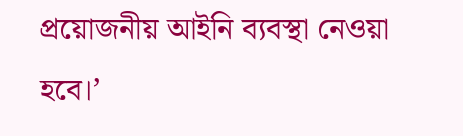প্রয়োজনীয় আইনি ব্যবস্থা নেওয়া হবে।’